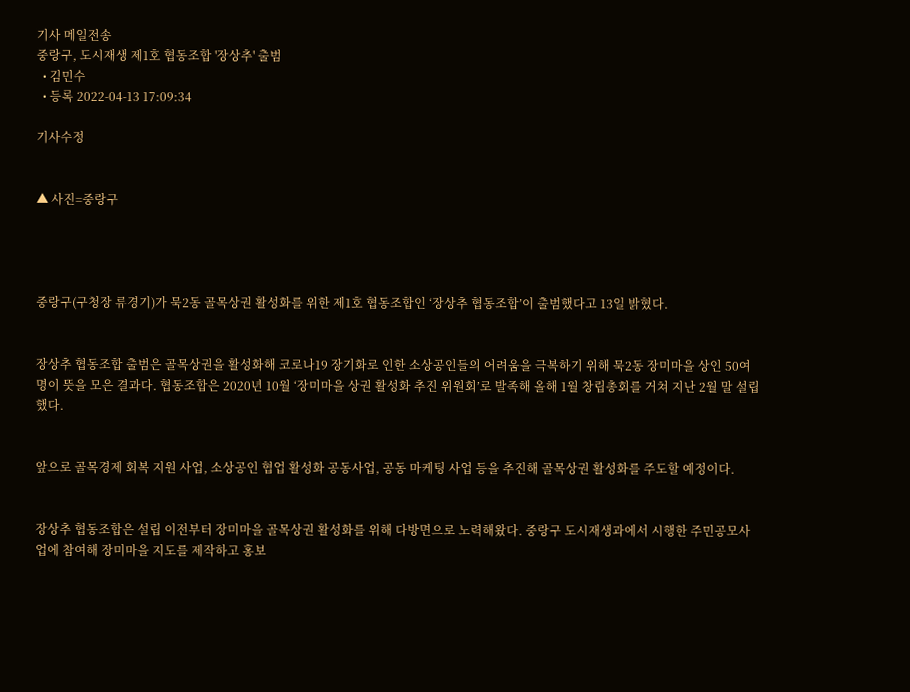기사 메일전송
중랑구, 도시재생 제1호 협동조합 '장상추' 출범
  • 김민수
  • 등록 2022-04-13 17:09:34

기사수정


▲ 사진=중랑구




중랑구(구청장 류경기)가 묵2동 골목상권 활성화를 위한 제1호 협동조합인 ‘장상추 협동조합’이 출범했다고 13일 밝혔다.


장상추 협동조합 출범은 골목상권을 활성화해 코로나19 장기화로 인한 소상공인들의 어려움을 극복하기 위해 묵2동 장미마을 상인 50여 명이 뜻을 모은 결과다. 협동조합은 2020년 10월 ‘장미마을 상권 활성화 추진 위원회’로 발족해 올해 1월 창립총회를 거쳐 지난 2월 말 설립했다.


앞으로 골목경제 회복 지원 사업, 소상공인 협업 활성화 공동사업, 공동 마케팅 사업 등을 추진해 골목상권 활성화를 주도할 예정이다.


장상추 협동조합은 설립 이전부터 장미마을 골목상권 활성화를 위해 다방면으로 노력해왔다. 중랑구 도시재생과에서 시행한 주민공모사업에 참여해 장미마을 지도를 제작하고 홍보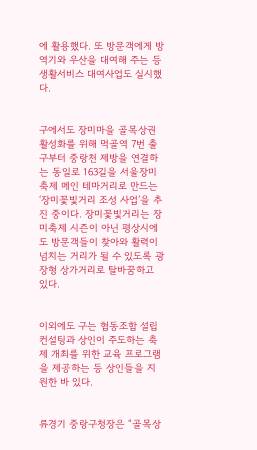에 활용했다. 또 방문객에게 방역기와 우산을 대여해 주는 등 생활서비스 대여사업도 실시했다.


구에서도 장미마을 골목상권 활성화를 위해 먹골역 7번 출구부터 중랑천 제방을 연결하는 동일로 163길을 서울장미축제 메인 테마거리로 만드는 ‘장미꽃빛거리 조성 사업’을 추진 중이다. 장미꽃빛거리는 장미축제 시즌이 아닌 평상시에도 방문객들이 찾아와 활력이 넘치는 거리가 될 수 있도록 광장형 상가거리로 탈바꿈하고 있다.


이외에도 구는 협동조합 설립 컨설팅과 상인이 주도하는 축제 개최를 위한 교육 프로그램을 제공하는 등 상인들을 지원한 바 있다.


류경기 중랑구청장은 “골목상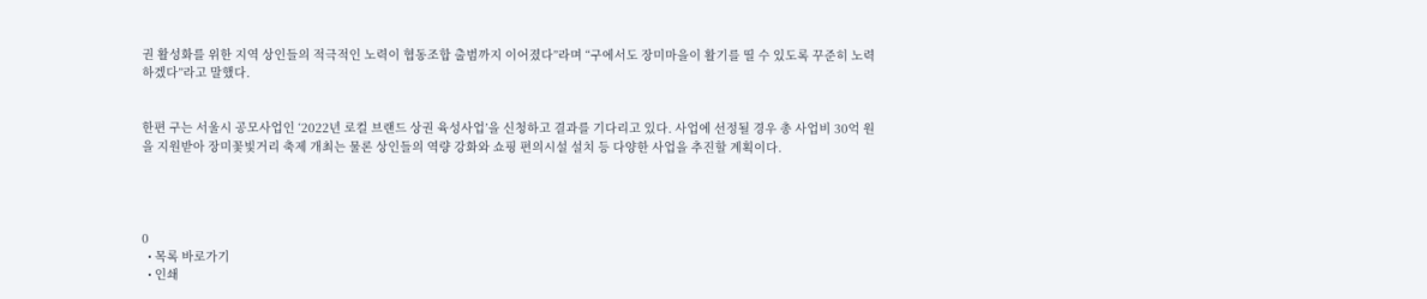권 활성화를 위한 지역 상인들의 적극적인 노력이 협동조합 출범까지 이어졌다”라며 “구에서도 장미마을이 활기를 띨 수 있도록 꾸준히 노력하겠다”라고 말했다.


한편 구는 서울시 공모사업인 ‘2022년 로컬 브랜드 상권 육성사업’을 신청하고 결과를 기다리고 있다. 사업에 선정될 경우 총 사업비 30억 원을 지원받아 장미꽃빛거리 축제 개최는 물론 상인들의 역량 강화와 쇼핑 편의시설 설치 등 다양한 사업을 추진할 계획이다.




0
  • 목록 바로가기
  • 인쇄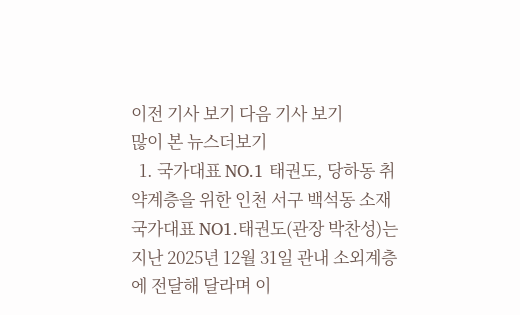이전 기사 보기 다음 기사 보기
많이 본 뉴스더보기
  1. 국가대표 NO.1 태권도, 당하동 취약계층을 위한 인천 서구 백석동 소재 국가대표 NO1.태권도(관장 박찬성)는 지난 2025년 12월 31일 관내 소외계층에 전달해 달라며 이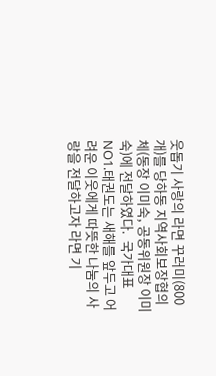웃돕기 사랑의 라면 꾸러미(800개)를 당하동 지역사회보장협의체(동장 이미숙, 공동위원장 이미숙)에 전달하였다.  국가대표 NO1.태권도는 새해를 앞두고 어려운 이웃에게 따뜻한 나눔의 사랑을 전달하고자 라면 기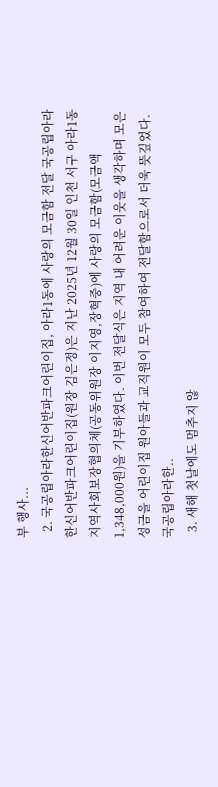부 행사...
  2. 국공립아라한신어반파크어린이집, 아라1동에 사랑의 모금함 전달 국공립아라한신어반파크어린이집(원장 김은정)은 지난 2025년 12월 30일 인천 서구 아라1동지역사회보장협의체(공동위원장 이지영,장혁중)에 사랑의 모금함(모금액 1,348,000원)을 기부하였다. 이번 전달식은 지역 내 어려운 이웃을 생각하며 모은 성금을 어린이집 원아들과 교직원이 모두 참여하여 전달함으로서 더욱 뜻깊었다. 국공립아라한..
  3. 새해 첫날에도 멈추지 않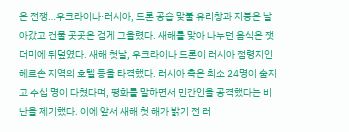은 전쟁…우크라이나·러시아, 드론 공습 맞불 유리창과 지붕은 날아갔고 건물 곳곳은 검게 그을렸다. 새해를 맞아 나누던 음식은 잿더미에 뒤덮였다. 새해 첫날, 우크라이나 드론이 러시아 점령지인 헤르손 지역의 호텔 등을 타격했다. 러시아 측은 최소 24명이 숨지고 수십 명이 다쳤다며, 평화를 말하면서 민간인을 공격했다는 비난을 제기했다. 이에 앞서 새해 첫 해가 밝기 전 러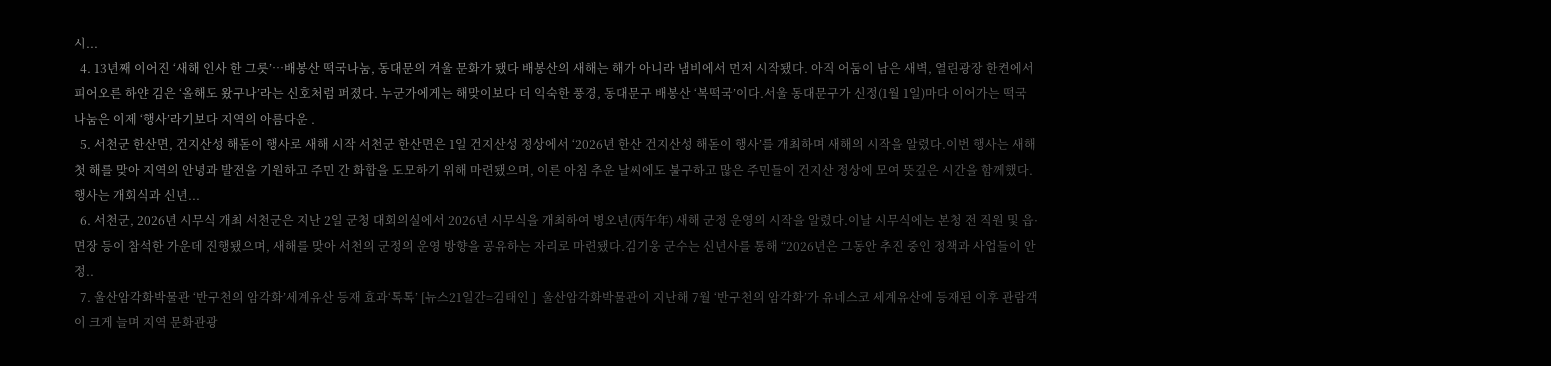시...
  4. 13년째 이어진 ‘새해 인사 한 그릇’…배봉산 떡국나눔, 동대문의 겨울 문화가 됐다 배봉산의 새해는 해가 아니라 냄비에서 먼저 시작됐다. 아직 어둠이 남은 새벽, 열린광장 한켠에서 피어오른 하얀 김은 ‘올해도 왔구나’라는 신호처럼 퍼졌다. 누군가에게는 해맞이보다 더 익숙한 풍경, 동대문구 배봉산 ‘복떡국’이다.서울 동대문구가 신정(1월 1일)마다 이어가는 떡국 나눔은 이제 ‘행사’라기보다 지역의 아름다운 .
  5. 서천군 한산면, 건지산성 해돋이 행사로 새해 시작 서천군 한산면은 1일 건지산성 정상에서 ‘2026년 한산 건지산성 해돋이 행사’를 개최하며 새해의 시작을 알렸다.이번 행사는 새해 첫 해를 맞아 지역의 안녕과 발전을 기원하고 주민 간 화합을 도모하기 위해 마련됐으며, 이른 아침 추운 날씨에도 불구하고 많은 주민들이 건지산 정상에 모여 뜻깊은 시간을 함께했다.행사는 개회식과 신년...
  6. 서천군, 2026년 시무식 개최 서천군은 지난 2일 군청 대회의실에서 2026년 시무식을 개최하여 병오년(丙午年) 새해 군정 운영의 시작을 알렸다.이날 시무식에는 본청 전 직원 및 읍·면장 등이 참석한 가운데 진행됐으며, 새해를 맞아 서천의 군정의 운영 방향을 공유하는 자리로 마련됐다.김기웅 군수는 신년사를 통해 “2026년은 그동안 추진 중인 정책과 사업들이 안정..
  7. 울산암각화박물관 ‘반구천의 암각화’세계유산 등재 효과‘톡톡’ [뉴스21일간=김태인 ]  울산암각화박물관이 지난해 7월 ‘반구천의 암각화’가 유네스코 세계유산에 등재된 이후 관람객이 크게 늘며 지역 문화관광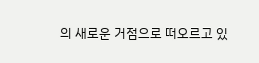의 새로운 거점으로 떠오르고 있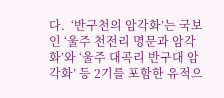다.  ‘반구천의 암각화’는 국보인 ‘울주 천전리 명문과 암각화’와 ‘울주 대곡리 반구대 암각화’ 등 2기를 포함한 유적으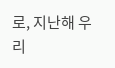로, 지난해 우리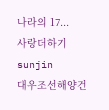나라의 17...
사랑더하기
sunjin
대우조선해양건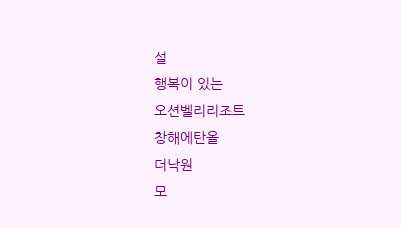설
행복이 있는
오션벨리리조트
창해에탄올
더낙원
모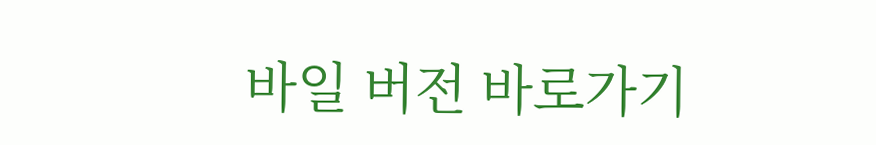바일 버전 바로가기